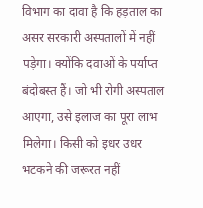विभाग का दावा है कि हड़ताल का असर सरकारी अस्पतालों में नहीं पड़ेगा। क्योंकि दवाओं के पर्याप्त बंदोबस्त हैं। जो भी रोगी अस्पताल आएगा, उसे इलाज का पूरा लाभ मिलेगा। किसी को इधर उधर भटकने की जरूरत नहीं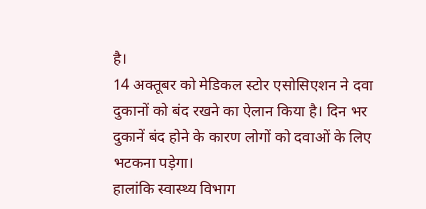है।
14 अक्तूबर को मेडिकल स्टोर एसोसिएशन ने दवा दुकानों को बंद रखने का ऐलान किया है। दिन भर दुकानें बंद होने के कारण लोगों को दवाओं के लिए भटकना पड़ेगा।
हालांकि स्वास्थ्य विभाग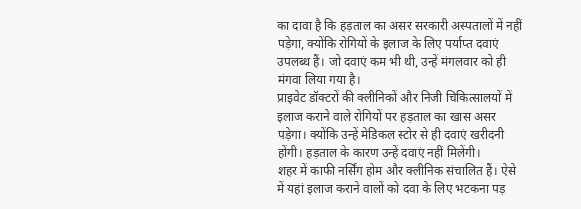का दावा है कि हड़ताल का असर सरकारी अस्पतालों में नहीं पड़ेगा, क्योंकि रोगियों के इलाज के लिए पर्याप्त दवाएं उपलब्ध हैं। जो दवाएं कम भी थी, उन्हें मंगलवार को ही मंगवा लिया गया है।
प्राइवेट डॉक्टरों की क्लीनिकों और निजी चिकित्सालयों में इलाज कराने वाले रोगियों पर हड़ताल का खास असर पड़ेगा। क्योंकि उन्हें मेडिकल स्टोर से ही दवाएं खरीदनी होंगी। हड़ताल के कारण उन्हें दवाएं नहीं मिलेंगी।
शहर में काफी नर्सिंग होम और क्लीनिक संचालित हैं। ऐसे में यहां इलाज कराने वालों को दवा के लिए भटकना पड़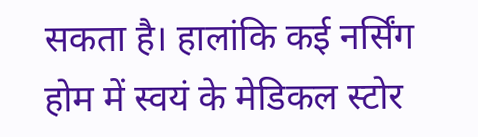सकता है। हालांकि कई नर्सिंग होम में स्वयं के मेडिकल स्टोर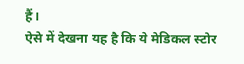हैं।
ऐसे में देखना यह है कि ये मेडिकल स्टोर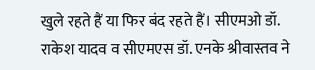खुले रहते हैं या फिर बंद रहते हैं। सीएमओ डॉ. राकेश यादव व सीएमएस डॉ. एनके श्रीवास्तव ने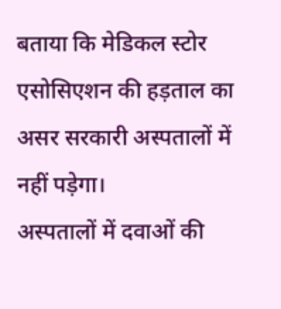बताया कि मेडिकल स्टोर एसोसिएशन की हड़ताल का असर सरकारी अस्पतालों में नहीं पड़ेगा।
अस्पतालों में दवाओं की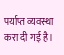पर्याप्त व्यवस्था करा दी गई है।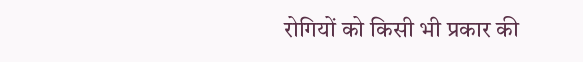रोगियों को किसी भी प्रकार की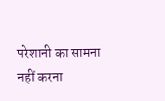परेशानी का सामना नहीं करना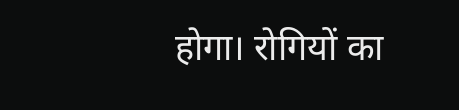होगा। रोगियों का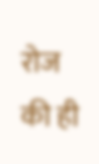रोज की ही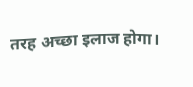तरह अच्छा इलाज होगा।